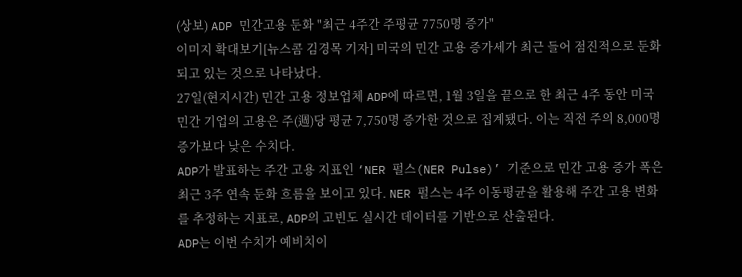(상보) ADP 민간고용 둔화 "최근 4주간 주평균 7750명 증가"
이미지 확대보기[뉴스콤 김경목 기자] 미국의 민간 고용 증가세가 최근 들어 점진적으로 둔화되고 있는 것으로 나타났다.
27일(현지시간) 민간 고용 정보업체 ADP에 따르면, 1월 3일을 끝으로 한 최근 4주 동안 미국 민간 기업의 고용은 주(週)당 평균 7,750명 증가한 것으로 집계됐다. 이는 직전 주의 8,000명 증가보다 낮은 수치다.
ADP가 발표하는 주간 고용 지표인 ‘NER 펄스(NER Pulse)’ 기준으로 민간 고용 증가 폭은 최근 3주 연속 둔화 흐름을 보이고 있다. NER 펄스는 4주 이동평균을 활용해 주간 고용 변화를 추정하는 지표로, ADP의 고빈도 실시간 데이터를 기반으로 산출된다.
ADP는 이번 수치가 예비치이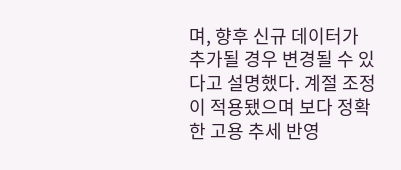며, 향후 신규 데이터가 추가될 경우 변경될 수 있다고 설명했다. 계절 조정이 적용됐으며 보다 정확한 고용 추세 반영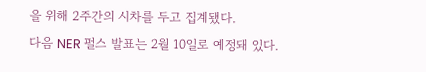을 위해 2주간의 시차를 두고 집계됐다.
다음 NER 펄스 발표는 2월 10일로 예정돼 있다.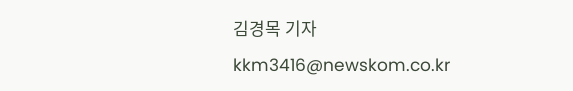김경목 기자 kkm3416@newskom.co.kr